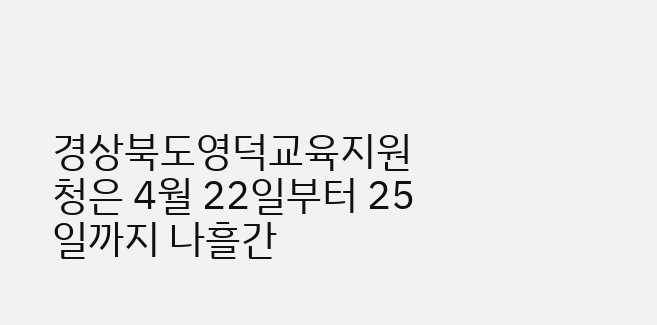경상북도영덕교육지원청은 4월 22일부터 25일까지 나흘간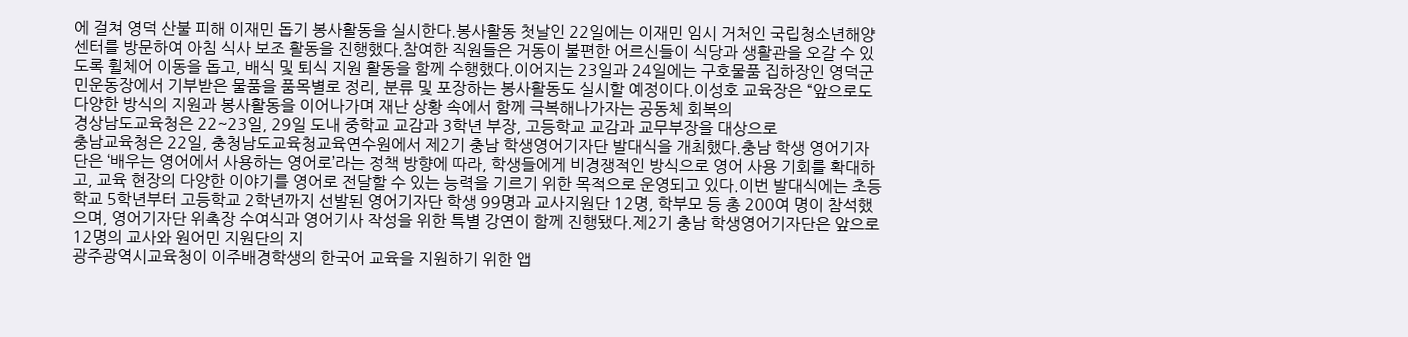에 걸쳐 영덕 산불 피해 이재민 돕기 봉사활동을 실시한다.봉사활동 첫날인 22일에는 이재민 임시 거처인 국립청소년해양센터를 방문하여 아침 식사 보조 활동을 진행했다.참여한 직원들은 거동이 불편한 어르신들이 식당과 생활관을 오갈 수 있도록 휠체어 이동을 돕고, 배식 및 퇴식 지원 활동을 함께 수행했다.이어지는 23일과 24일에는 구호물품 집하장인 영덕군민운동장에서 기부받은 물품을 품목별로 정리, 분류 및 포장하는 봉사활동도 실시할 예정이다.이성호 교육장은 “앞으로도 다양한 방식의 지원과 봉사활동을 이어나가며 재난 상황 속에서 함께 극복해나가자는 공동체 회복의
경상남도교육청은 22~23일, 29일 도내 중학교 교감과 3학년 부장, 고등학교 교감과 교무부장을 대상으로
충남교육청은 22일, 충청남도교육청교육연수원에서 제2기 충남 학생영어기자단 발대식을 개최했다.충남 학생 영어기자단은 ‘배우는 영어에서 사용하는 영어로’라는 정책 방향에 따라, 학생들에게 비경쟁적인 방식으로 영어 사용 기회를 확대하고, 교육 현장의 다양한 이야기를 영어로 전달할 수 있는 능력을 기르기 위한 목적으로 운영되고 있다.이번 발대식에는 초등학교 5학년부터 고등학교 2학년까지 선발된 영어기자단 학생 99명과 교사지원단 12명, 학부모 등 총 200여 명이 참석했으며, 영어기자단 위촉장 수여식과 영어기사 작성을 위한 특별 강연이 함께 진행됐다.제2기 충남 학생영어기자단은 앞으로 12명의 교사와 원어민 지원단의 지
광주광역시교육청이 이주배경학생의 한국어 교육을 지원하기 위한 앱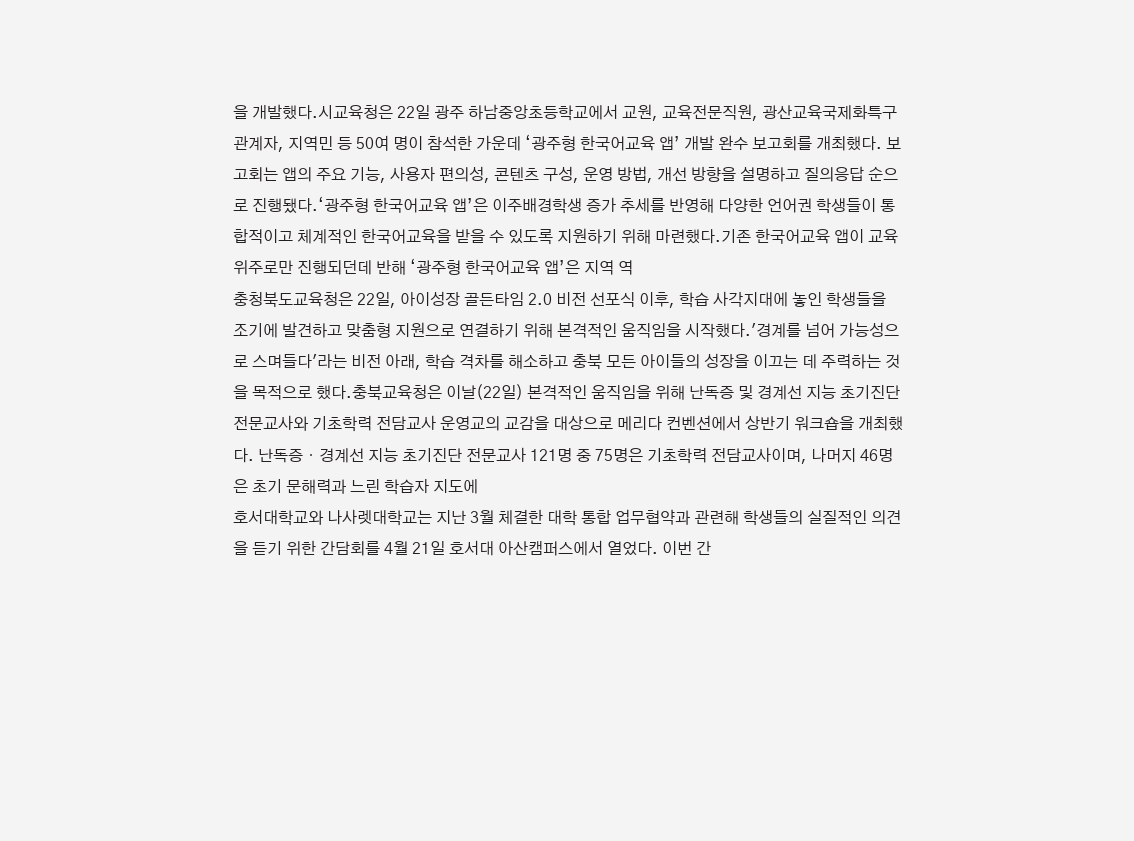을 개발했다.시교육청은 22일 광주 하남중앙초등학교에서 교원, 교육전문직원, 광산교육국제화특구 관계자, 지역민 등 50여 명이 참석한 가운데 ‘광주형 한국어교육 앱’ 개발 완수 보고회를 개최했다. 보고회는 앱의 주요 기능, 사용자 편의성, 콘텐츠 구성, 운영 방법, 개선 방향을 설명하고 질의응답 순으로 진행됐다.‘광주형 한국어교육 앱’은 이주배경학생 증가 추세를 반영해 다양한 언어권 학생들이 통합적이고 체계적인 한국어교육을 받을 수 있도록 지원하기 위해 마련했다.기존 한국어교육 앱이 교육 위주로만 진행되던데 반해 ‘광주형 한국어교육 앱’은 지역 역
충청북도교육청은 22일, 아이성장 골든타임 2.0 비전 선포식 이후, 학습 사각지대에 놓인 학생들을 조기에 발견하고 맞춤형 지원으로 연결하기 위해 본격적인 움직임을 시작했다.'경계를 넘어 가능성으로 스며들다'라는 비전 아래, 학습 격차를 해소하고 충북 모든 아이들의 성장을 이끄는 데 주력하는 것을 목적으로 했다.충북교육청은 이날(22일) 본격적인 움직임을 위해 난독증 및 경계선 지능 초기진단 전문교사와 기초학력 전담교사 운영교의 교감을 대상으로 메리다 컨벤션에서 상반기 워크숍을 개최했다. 난독증・경계선 지능 초기진단 전문교사 121명 중 75명은 기초학력 전담교사이며, 나머지 46명은 초기 문해력과 느린 학습자 지도에
호서대학교와 나사렛대학교는 지난 3월 체결한 대학 통합 업무협약과 관련해 학생들의 실질적인 의견을 듣기 위한 간담회를 4월 21일 호서대 아산캠퍼스에서 열었다. 이번 간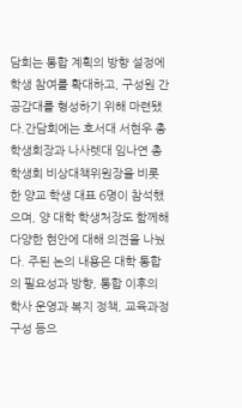담회는 통합 계획의 방향 설정에 학생 참여를 확대하고, 구성원 간 공감대를 형성하기 위해 마련됐다.간담회에는 호서대 서현우 총학생회장과 나사렛대 임나연 총학생회 비상대책위원장을 비롯한 양교 학생 대표 6명이 참석했으며, 양 대학 학생처장도 함께해 다양한 현안에 대해 의견을 나눴다. 주된 논의 내용은 대학 통합의 필요성과 방향, 통합 이후의 학사 운영과 복지 정책, 교육과정 구성 등으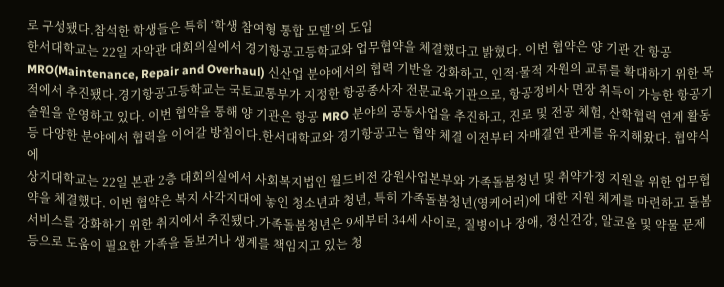로 구성됐다.참석한 학생들은 특히 ‘학생 참여형 통합 모델’의 도입
한서대학교는 22일 자악관 대회의실에서 경기항공고등학교와 업무협약을 체결했다고 밝혔다. 이번 협약은 양 기관 간 항공 MRO(Maintenance, Repair and Overhaul) 신산업 분야에서의 협력 기반을 강화하고, 인적·물적 자원의 교류를 확대하기 위한 목적에서 추진됐다.경기항공고등학교는 국토교통부가 지정한 항공종사자 전문교육기관으로, 항공정비사 면장 취득이 가능한 항공기술원을 운영하고 있다. 이번 협약을 통해 양 기관은 항공 MRO 분야의 공동사업을 추진하고, 진로 및 전공 체험, 산학협력 연계 활동 등 다양한 분야에서 협력을 이어갈 방침이다.한서대학교와 경기항공고는 협약 체결 이전부터 자매결연 관계를 유지해왔다. 협약식에
상지대학교는 22일 본관 2층 대회의실에서 사회복지법인 월드비전 강원사업본부와 가족돌봄청년 및 취약가정 지원을 위한 업무협약을 체결했다. 이번 협약은 복지 사각지대에 놓인 청소년과 청년, 특히 가족돌봄청년(영케어러)에 대한 지원 체계를 마련하고 돌봄 서비스를 강화하기 위한 취지에서 추진됐다.가족돌봄청년은 9세부터 34세 사이로, 질병이나 장애, 정신건강, 알코올 및 약물 문제 등으로 도움이 필요한 가족을 돌보거나 생계를 책임지고 있는 청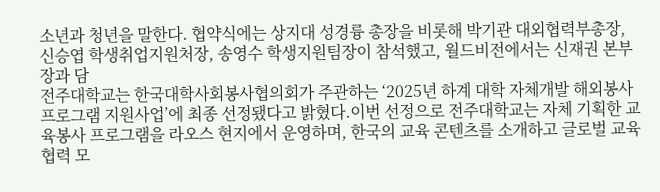소년과 청년을 말한다. 협약식에는 상지대 성경륭 총장을 비롯해 박기관 대외협력부총장, 신승엽 학생취업지원처장, 송영수 학생지원팀장이 참석했고, 월드비전에서는 신재권 본부장과 담
전주대학교는 한국대학사회봉사협의회가 주관하는 ‘2025년 하계 대학 자체개발 해외봉사 프로그램 지원사업’에 최종 선정됐다고 밝혔다.이번 선정으로 전주대학교는 자체 기획한 교육봉사 프로그램을 라오스 현지에서 운영하며, 한국의 교육 콘텐츠를 소개하고 글로벌 교육 협력 모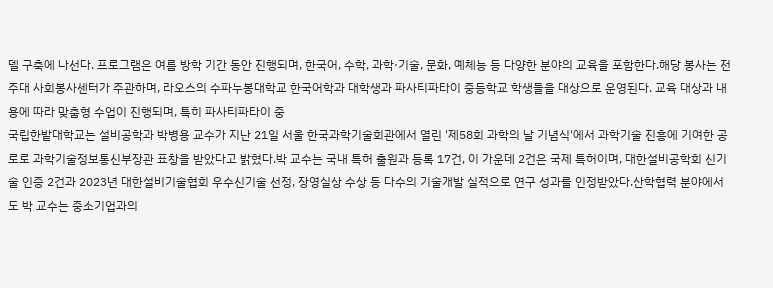델 구축에 나선다. 프로그램은 여름 방학 기간 동안 진행되며, 한국어, 수학, 과학·기술, 문화, 예체능 등 다양한 분야의 교육을 포함한다.해당 봉사는 전주대 사회봉사센터가 주관하며, 라오스의 수파누봉대학교 한국어학과 대학생과 파사티파타이 중등학교 학생들을 대상으로 운영된다. 교육 대상과 내용에 따라 맞춤형 수업이 진행되며, 특히 파사티파타이 중
국립한밭대학교는 설비공학과 박병용 교수가 지난 21일 서울 한국과학기술회관에서 열린 '제58회 과학의 날 기념식'에서 과학기술 진흥에 기여한 공로로 과학기술정보통신부장관 표창을 받았다고 밝혔다.박 교수는 국내 특허 출원과 등록 17건, 이 가운데 2건은 국제 특허이며, 대한설비공학회 신기술 인증 2건과 2023년 대한설비기술협회 우수신기술 선정, 장영실상 수상 등 다수의 기술개발 실적으로 연구 성과를 인정받았다.산학협력 분야에서도 박 교수는 중소기업과의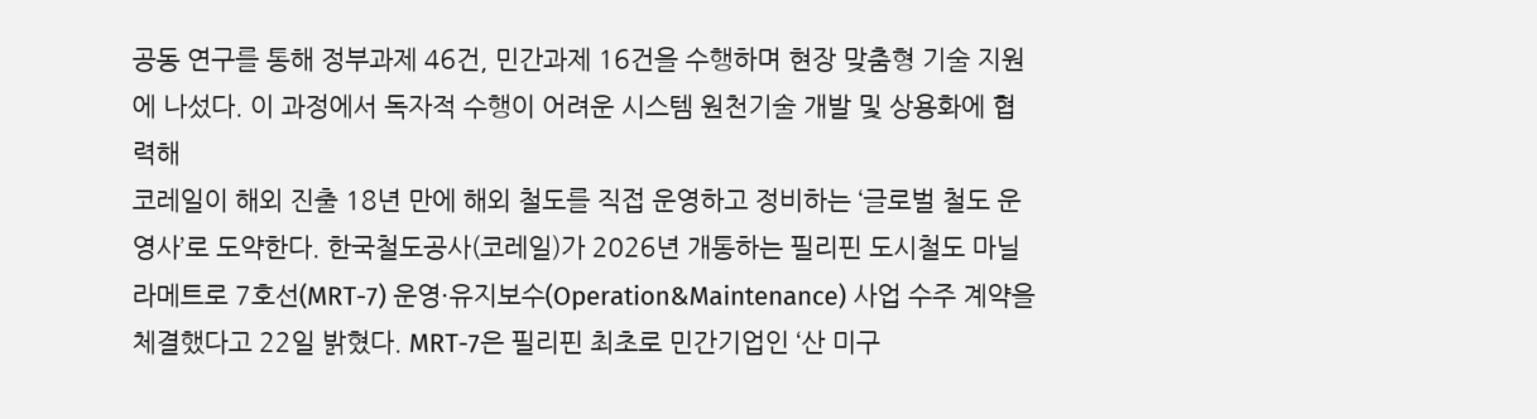공동 연구를 통해 정부과제 46건, 민간과제 16건을 수행하며 현장 맞춤형 기술 지원에 나섰다. 이 과정에서 독자적 수행이 어려운 시스템 원천기술 개발 및 상용화에 협력해
코레일이 해외 진출 18년 만에 해외 철도를 직접 운영하고 정비하는 ‘글로벌 철도 운영사’로 도약한다. 한국철도공사(코레일)가 2026년 개통하는 필리핀 도시철도 마닐라메트로 7호선(MRT-7) 운영·유지보수(Operation&Maintenance) 사업 수주 계약을 체결했다고 22일 밝혔다. MRT-7은 필리핀 최초로 민간기업인 ‘산 미구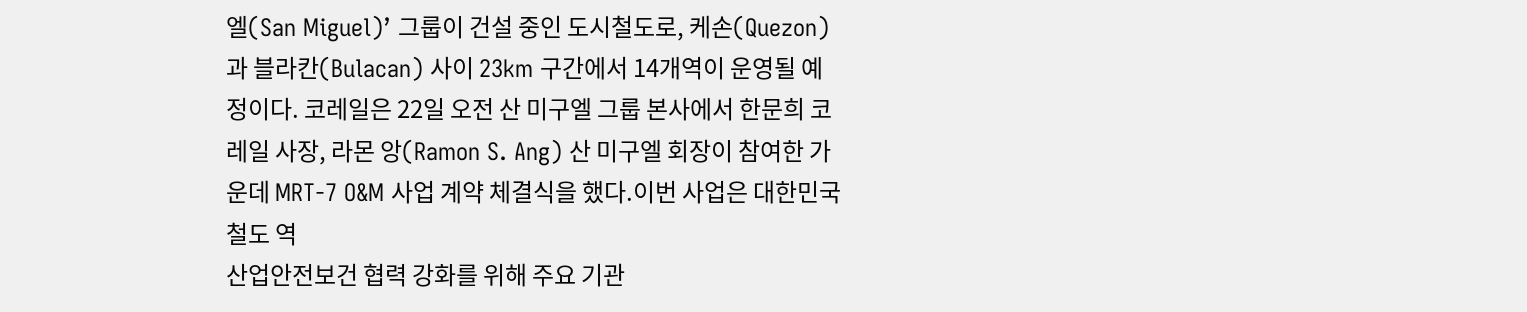엘(San Miguel)’ 그룹이 건설 중인 도시철도로, 케손(Quezon)과 블라칸(Bulacan) 사이 23km 구간에서 14개역이 운영될 예정이다. 코레일은 22일 오전 산 미구엘 그룹 본사에서 한문희 코레일 사장, 라몬 앙(Ramon S. Ang) 산 미구엘 회장이 참여한 가운데 MRT-7 O&M 사업 계약 체결식을 했다.이번 사업은 대한민국 철도 역
산업안전보건 협력 강화를 위해 주요 기관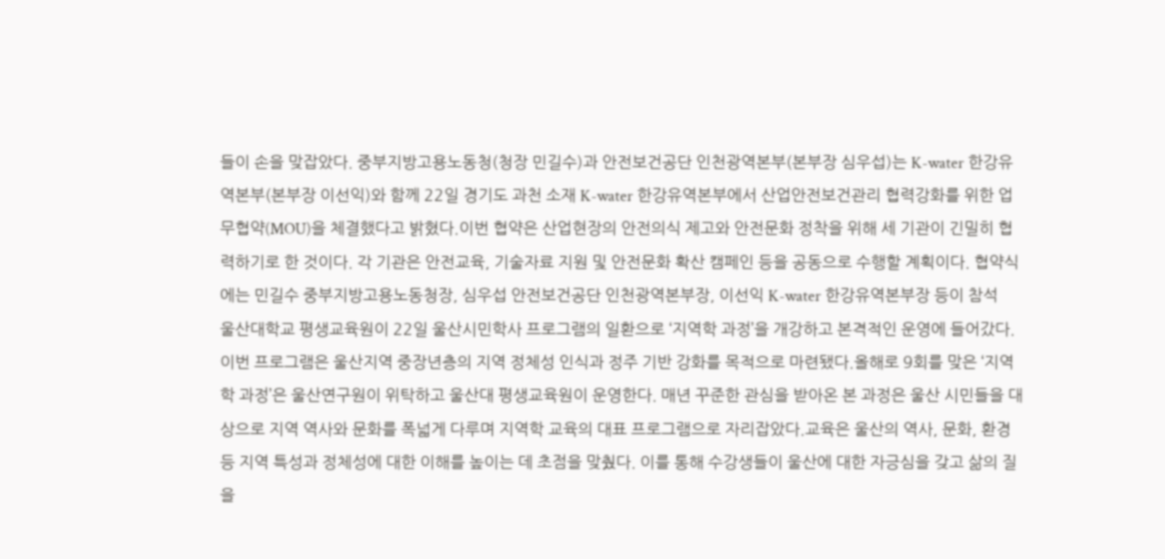들이 손을 맞잡았다. 중부지방고용노동청(청장 민길수)과 안전보건공단 인천광역본부(본부장 심우섭)는 K-water 한강유역본부(본부장 이선익)와 함께 22일 경기도 과천 소재 K-water 한강유역본부에서 산업안전보건관리 협력강화를 위한 업무협약(MOU)을 체결했다고 밝혔다.이번 협약은 산업현장의 안전의식 제고와 안전문화 정착을 위해 세 기관이 긴밀히 협력하기로 한 것이다. 각 기관은 안전교육, 기술자료 지원 및 안전문화 확산 캠페인 등을 공동으로 수행할 계획이다. 협약식에는 민길수 중부지방고용노동청장, 심우섭 안전보건공단 인천광역본부장, 이선익 K-water 한강유역본부장 등이 참석
울산대학교 평생교육원이 22일 울산시민학사 프로그램의 일환으로 ‘지역학 과정’을 개강하고 본격적인 운영에 들어갔다. 이번 프로그램은 울산지역 중장년층의 지역 정체성 인식과 정주 기반 강화를 목적으로 마련됐다.올해로 9회를 맞은 ‘지역학 과정’은 울산연구원이 위탁하고 울산대 평생교육원이 운영한다. 매년 꾸준한 관심을 받아온 본 과정은 울산 시민들을 대상으로 지역 역사와 문화를 폭넓게 다루며 지역학 교육의 대표 프로그램으로 자리잡았다.교육은 울산의 역사, 문화, 환경 등 지역 특성과 정체성에 대한 이해를 높이는 데 초점을 맞췄다. 이를 통해 수강생들이 울산에 대한 자긍심을 갖고 삶의 질을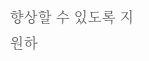향상할 수 있도록 지원하